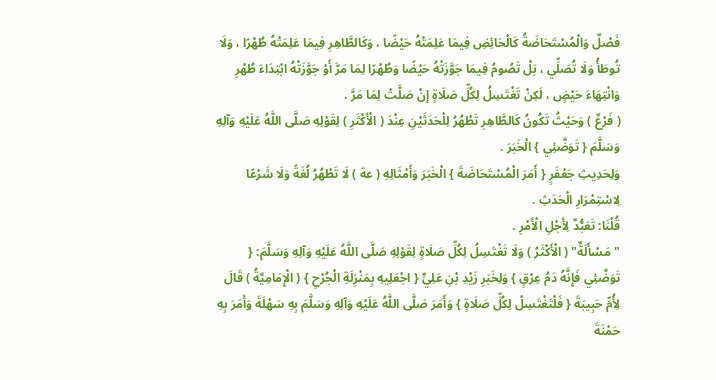فَصْلٌ وَالْمُسْتَحَاضَةُ كَالْحَائِضِ فِيمَا عَلِمَتْهُ حَيْضًا ، وَكَالطَّاهِرِ فِيمَا عَلِمَتْهُ طُهْرًا ، وَلَا تُوطَأُ وَلَا تُصَلِّي ، بَلْ تَصُومُ فِيمَا جَوَّزَتْهُ حَيْضًا وَطُهْرًا لِمَا مَرَّ أَوْ جَوَّزَتْهُ ابْتِدَاءَ طُهْرِ وَانْتِهَاءَ حَيْضٍ ، لَكِنْ تَغْتَسِلُ لِكُلِّ صَلَاةٍ إنْ صَلَّتْ لِمَا مَرَّ .
( فَرْعٌ ) وَحَيْثُ تَكُونُ كَالطَّاهِرِ تَطْهُرُ لِلْحَدَثَيْنِ عِنْدَ ( الْأَكْثَرِ ) لِقَوْلِهِ صَلَّى اللَّهُ عَلَيْهِ وَآلِهِ وَسَلَّمَ { تَوَضَّئِي } الْخَبَرَ .
وَلِحَدِيثِ جَعْفَرٍ { أَمَرَ الْمُسْتَحَاضَةَ } الْخَبَرَ وَأَمْثَالِهِ ( عة ) لَا تَطْهُرُ لُغَةً وَلَا شَرْعًا لِاسْتِمْرَارِ الْحَدَثِ .
قُلْنَا: تَعَبُّدٌ لِأَجْلِ الْأَمْرِ .
"مَسْأَلَةٌ" ( الْأَكْثَرُ ) وَلَا تَغْتَسِلُ لِكُلِّ صَلَاةٍ لِقَوْلِهِ صَلَّى اللَّهُ عَلَيْهِ وَآلِهِ وَسَلَّمَ: { تَوَضَّئِي فَإِنَّهُ دَمُ عِرْقٍ } وَلِخَبَرِ زَيْدِ بْنِ عَلِيٍّ { اجْعَلِيهِ بِمَنْزِلَةِ الْجُرْحِ } ( الْإِمَامِيَّةُ ) قَالَ لِأُمِّ حَبِيبَةَ { فَلْتَغْتَسِلْ لِكُلِّ صَلَاةٍ } وَأَمَرَ صَلَّى اللَّهُ عَلَيْهِ وَآلِهِ وَسَلَّمَ بِهِ سَهْلَةَ وَأَمَرَ بِهِ حَمْنَةَ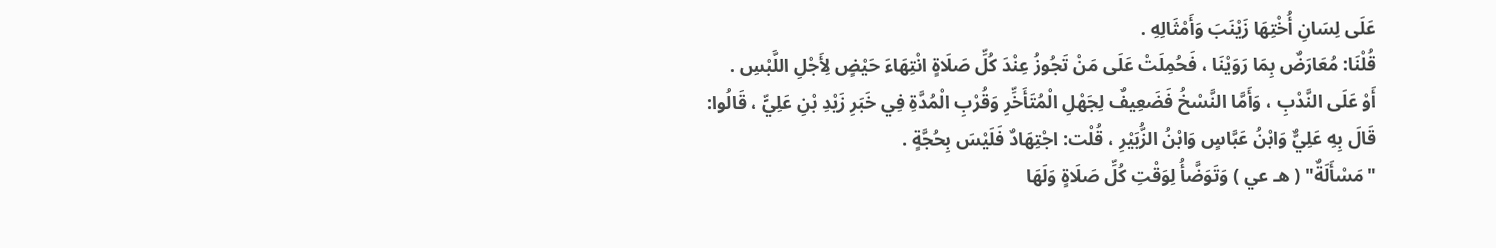عَلَى لِسَانِ أُخْتِهَا زَيْنَبَ وَأَمْثَالِهِ .
قُلْنَا: مُعَارَضٌ بِمَا رَوَيْنَا ، فَحُمِلَتْ عَلَى مَنْ تَجُوزُ عِنْدَ كُلِّ صَلَاةٍ انْتِهَاءَ حَيْضٍ لِأَجْلِ اللَّبْسِ .
أَوْ عَلَى النَّدْبِ ، وَأَمَّا النَّسْخُ فَضَعِيفٌ لِجَهْلِ الْمُتَأَخِّرِ وَقُرْبِ الْمُدَّةِ فِي خَبَرِ زَيْدِ بْنِ عَلِيٍّ ، قَالُوا: قَالَ بِهِ عَلِيٌّ وَابْنُ عَبَّاسٍ وَابْنُ الزُّبَيْرِ ، قُلْت: اجْتِهَادٌ فَلَيْسَ بِحُجَّةٍ .
"مَسْأَلَةٌ" ( هـ عي ) وَتَوَضَّأُ لِوَقْتِ كُلِّ صَلَاةٍ وَلَهَا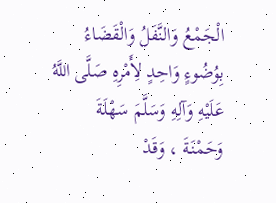الْجَمْعُ وَالنَّفَلُ وَالْقَضَاءُ بِوُضُوءٍ وَاحِدٍ لِأَمْرِهِ صَلَّى اللَّهُ عَلَيْهِ وَآلِهِ وَسَلَّمَ سَهْلَةَ وَحَمْنَةَ ، وَقَدْ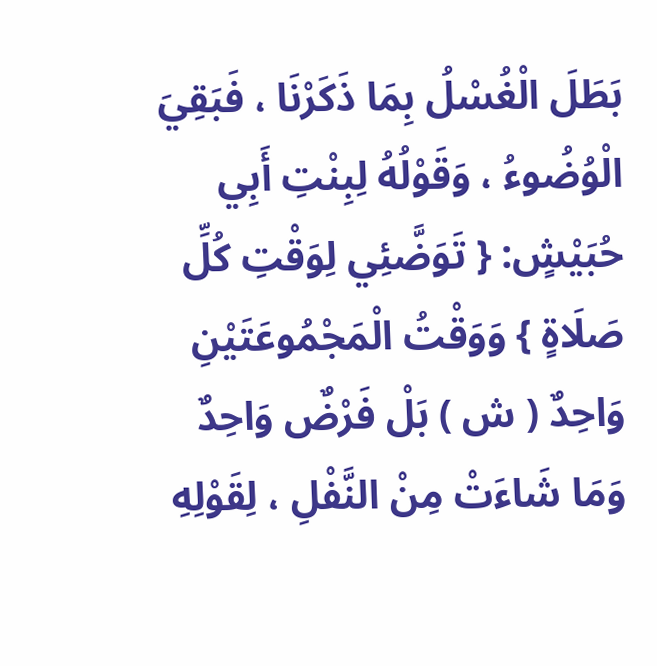بَطَلَ الْغُسْلُ بِمَا ذَكَرْنَا ، فَبَقِيَ الْوُضُوءُ ، وَقَوْلُهُ لِبِنْتِ أَبِي حُبَيْشٍ: { تَوَضَّئِي لِوَقْتِ كُلِّ صَلَاةٍ } وَوَقْتُ الْمَجْمُوعَتَيْنِ وَاحِدٌ ( ش ) بَلْ فَرْضٌ وَاحِدٌ وَمَا شَاءَتْ مِنْ النَّفْلِ ، لِقَوْلِهِ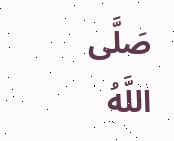صَلَّى اللَّهُ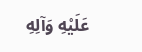عَلَيْهِ وَآلِهِ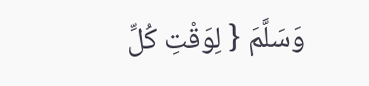وَسَلَّمَ { لِوَقْتِ كُلِّ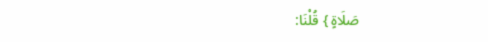صَلَاةٍ } قُلْنَا: